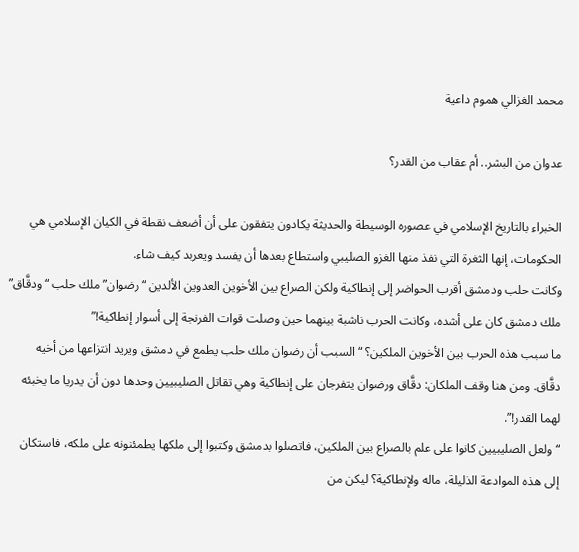محمد الغزالي هموم داعية

عدوان من البشر.. أم عقاب من القدر؟

الخبراء بالتاريخ الإسلامي في عصوره الوسيطة والحديثة يكادون يتفقون على أن أضعف نقطة في الكيان الإسلامي هي الحكومات، إنها الثغرة التي نفذ منها الغزو الصليبي واستطاع بعدها أن يفسد ويعربد كيف شاء.
وكانت حلب ودمشق أقرب الحواضر إلى إنطاكية ولكن الصراع بين الأخوين العدوين الألدين “رضوان” ملك حلب “ودقَّاق” ملك دمشق كان على أشده، وكانت الحرب ناشبة بينهما حين وصلت قوات الفرنجة إلى أسوار إنطاكية!”
ما سبب هذه الحرب بين الأخوين الملكين؟ “السبب أن رضوان ملك حلب يطمع في دمشق ويريد انتزاعها من أخيه دقَّاق. ومن هنا وقف الملكان: دقَّاق ورضوان يتفرجان على إنطاكية وهي تقاتل الصليبيين وحدها دون أن يدريا ما يخبئه لهما القدر!”.
“ولعل الصليبيين كانوا على علم بالصراع بين الملكين، فاتصلوا بدمشق وكتبوا إلى ملكها يطمئنونه على ملكه، فاستكان إلى هذه الموادعة الذليلة، ماله ولإنطاكية؟ ليكن من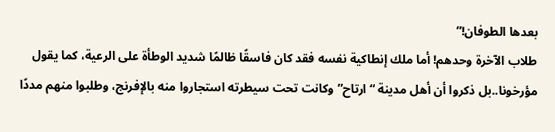بعدها الطوفان!”
طلاب الآخرة وحدهم! أما ملك إنطاكية نفسه فقد كان فاسقًا ظالمًا شديد الوطأة على الرعية، كما يقول مؤرخونا..بل ذكروا أن أهل مدينة “ارتاح” وكانت تحت سيطرته استجاروا منه بالإفرنج، وطلبوا منهم مددًا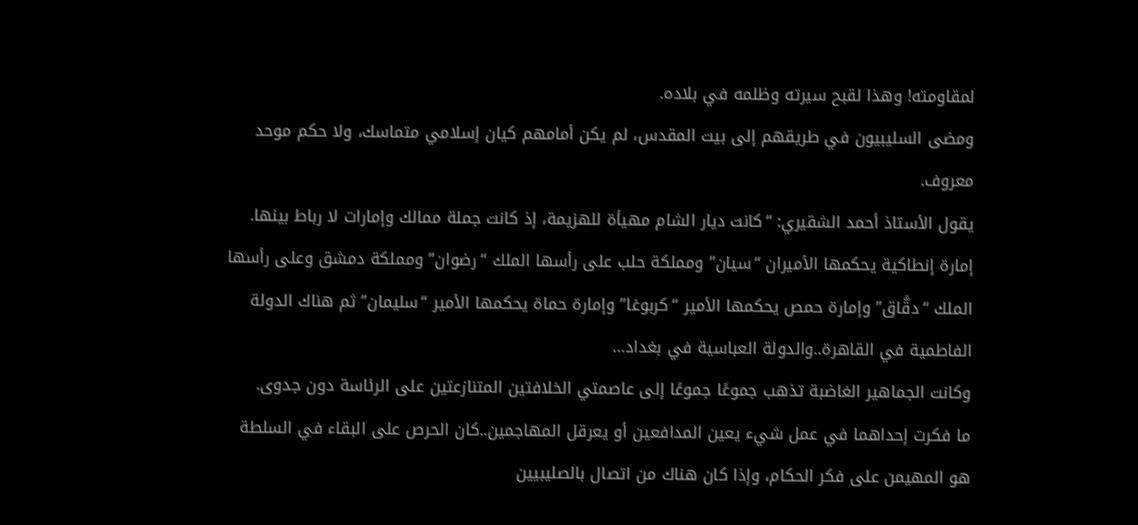لمقاومته! وهذا لقبح سيرته وظلمه في بلاده.
ومضى السليبيون في طريقهم إلى بيت المقدس، لم يكن أمامهم كيان إسلامي متماسك، ولا حكم موحد معروف.
يقول الأستاذ أحمد الشقيري: “كانت ديار الشام مهيأة للهزيمة، إذ كانت جملة ممالك وإمارات لا رباط بينها. إمارة إنطاكية يحكمها الأميران “سيان” ومملكة حلب على رأسها الملك “رضوان” ومملكة دمشق وعلى رأسها الملك “دقَّاق” وإمارة حمص يحكمها الأمير “كربوغا” وإمارة حماة يحكمها الأمير “سليمان” ثم هناك الدولة الفاطمية في القاهرة..والدولة العباسية في بغداد…
وكانت الجماهير الغاضبة تذهب جموعًا جموعًا إلى عاصمتي الخلافتين المتنازعتين على الرئاسة دون جدوى.
ما فكرت إحداهما في عمل شيء يعين المدافعين أو يعرقل المهاجمين..كان الحرص على البقاء في السلطة هو المهيمن على فكر الحكام، وإذا كان هناك من اتصال بالصليبيين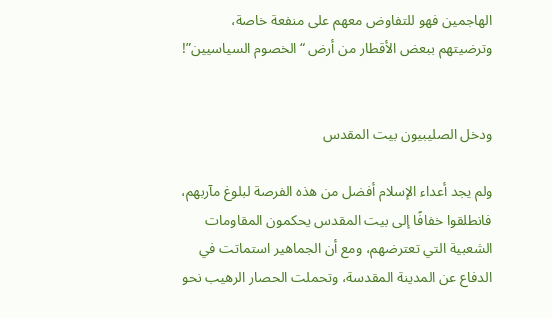الهاجمين فهو للتفاوض معهم على منفعة خاصة، وترضيتهم ببعض الأقطار من أرض “الخصوم السياسيين”!


ودخل الصليبيون بيت المقدس

ولم يجد أعداء الإسلام أفضل من هذه الفرصة لبلوغ مآربهم، فانطلقوا خفافًا إلى بيت المقدس يحكمون المقاومات الشعبية التي تعترضهم، ومع أن الجماهير استماتت في الدفاع عن المدينة المقدسة، وتحملت الحصار الرهيب نحو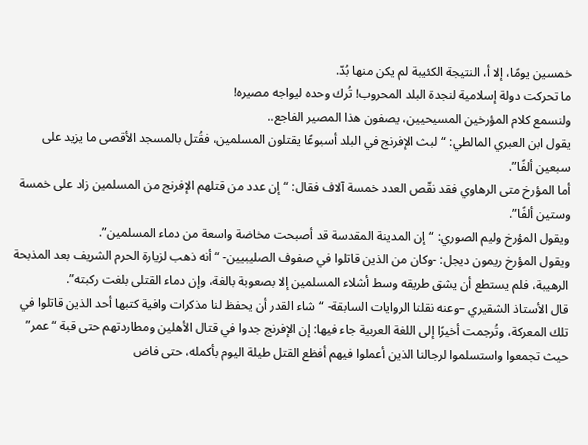خمسين يومًا، إلا أ، النتيجة الكئيبة لم يكن منها بُدّ.
ما تحركت دولة إسلامية لنجدة البلد المحروب! تُرك وحده ليواجه مصيره!
ولنسمع كلام المؤرخين المسيحيين، يصفون هذا المصير الفاجع..
يقول ابن العبري المالطي: “لبث الإفرنج في البلد أسبوعًا يقتلون المسلمين، فقُتل بالمسجد الأقصى ما يزيد على سبعين ألفًا”.
أما المؤرخ متى الرهاوي فقد نقّص العدد خمسة آلاف فقال: “إن عدد من قتلهم الإفرنج من المسلمين زاد على خمسة وستين ألفًا”.
ويقول المؤرخ وليم الصوري: “إن المدينة المقدسة قد أصبحت مخاضة واسعة من دماء المسلمين”.
ويقول المؤرخ ريمون ديجل: -وكان من الذين قاتلوا في صفوف الصليبيين- “أنه ذهب لزيارة الحرم الشريف بعد المذبحة الرهيبة، فلم يستطع أن يشق طريقه وسط أشلاء المسلمين إلا بصعوبة بالغة، وإن دماء القتلى بلغت ركبته”.
قال الأستاذ الشقيري –وعنه نقلنا الروايات السابقة- “شاء القدر أن يحفظ لنا مذكرات وافية كتبها أحد الذين قاتلوا في تلك المعركة، وتُرجمت أخيرًا إلى اللغة العربية جاء فيها: إن الإفرنج جدوا في قتال الأهلين ومطاردتهم حتى قبة “عمر” حيث تجمعوا واستسلموا لرجالنا الذين أعملوا فيهم أفظع القتل طيلة اليوم بأكمله، حتى فاض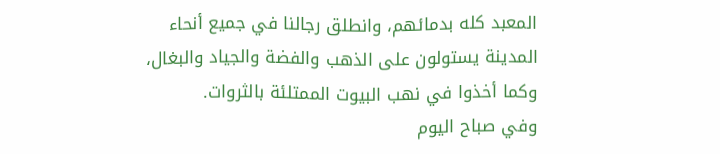المعبد كله بدمائهم، وانطلق رجالنا في جميع أنحاء المدينة يستولون على الذهب والفضة والجياد والبغال، وكما أخذوا في نهب البيوت الممتلئة بالثروات.
وفي صباح اليوم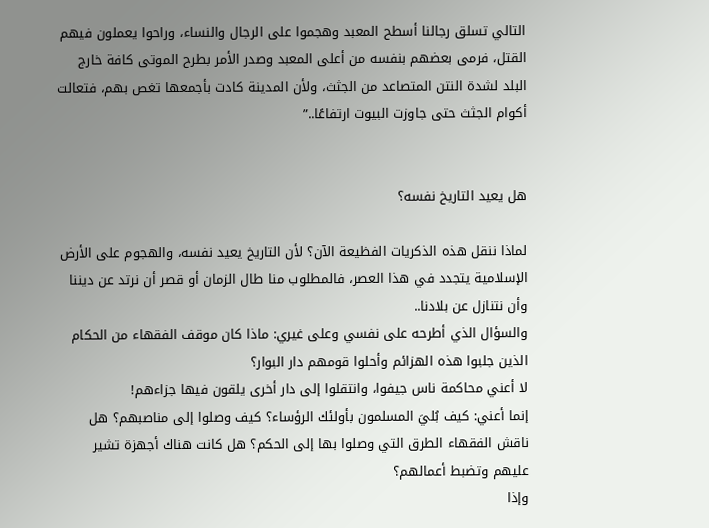التالي تسلق رجالنا أسطح المعبد وهجموا على الرجال والنساء، وراحوا يعملون فيهم القتل، فرمى بعضهم بنفسه من أعلى المعبد وصدر الأمر بطرح الموتى كافة خارج البلد لشدة النتن المتصاعد من الجثث، ولأن المدينة كادت بأجمعها تغص بهم، فتعالت أكوام الجثث حتى جاوزت البيوت ارتفاعًا..”


هل يعيد التاريخ نفسه؟

لماذا ننقل هذه الذكريات الفظيعة الآن؟ لأن التاريخ يعيد نفسه، والهجوم على الأرض الإسلامية يتجدد في هذا العصر، فالمطلوب منا طال الزمان أو قصر أن نرتد عن ديننا وأن نتنازل عن بلادنا..
والسؤال الذي أطرحه على نفسي وعلى غيري: ماذا كان موقف الفقهاء من الحكام الذين جلبوا هذه الهزائم وأحلوا قومهم دار البوار؟
لا أعني محاكمة ناس جيفوا، وانتقلوا إلى دار أخرى يلقون فيها جزاءهم!
إنما أعني: كيف بُليَ المسلمون بأولئك الرؤساء؟ كيف وصلوا إلى مناصبهم؟ هل ناقش الفقهاء الطرق التي وصلوا بها إلى الحكم؟ هل كانت هناك أجهزة تشير عليهم وتضبط أعمالهم؟
وإذا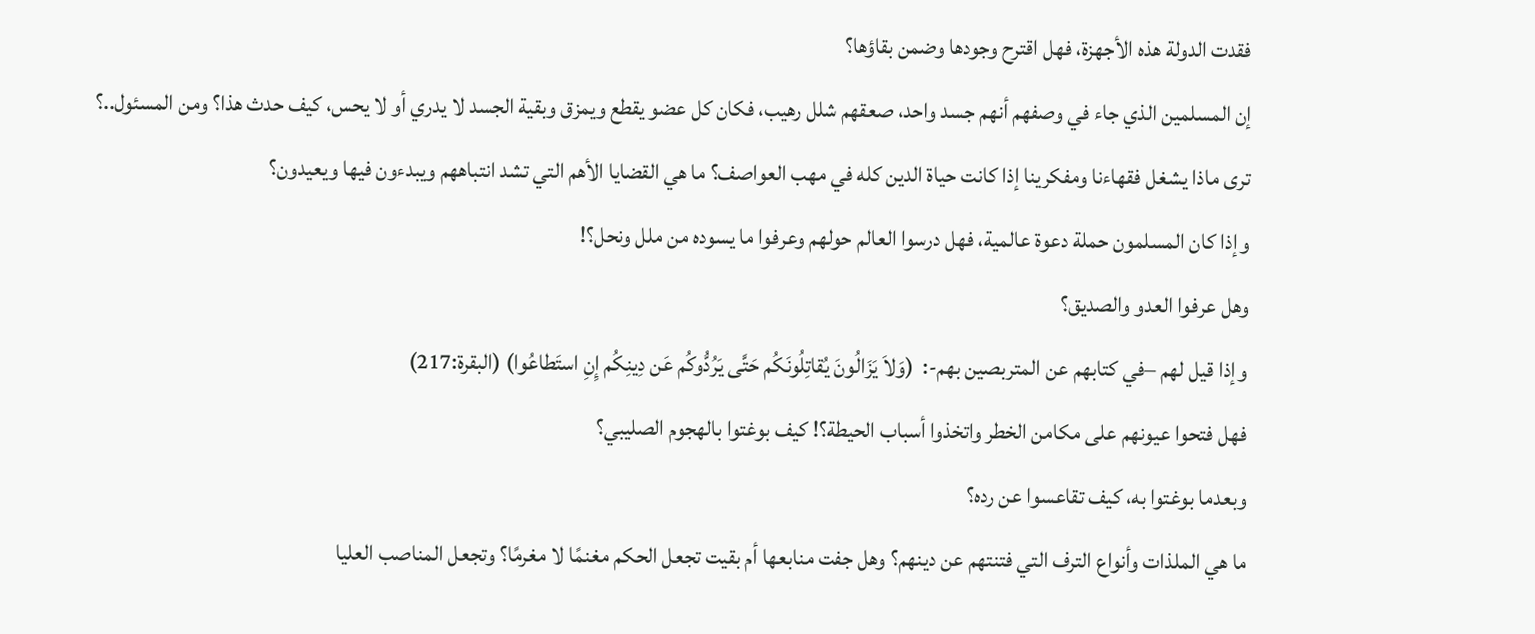فقدت الدولة هذه الأجهزة، فهل اقترح وجودها وضمن بقاؤها؟
إن المسلمين الذي جاء في وصفهم أنهم جسد واحد، صعقهم شلل رهيب، فكان كل عضو يقطع ويمزق وبقية الجسد لا يدري أو لا يحس، كيف حدث هذا؟ ومن المسئول..؟
ترى ماذا يشغل فقهاءنا ومفكرينا إذا كانت حياة الدين كله في مهب العواصف؟ ما هي القضايا الأهم التي تشد انتباههم ويبدءون فيها ويعيدون؟
وإذا كان المسلمون حملة دعوة عالمية، فهل درسوا العالم حولهم وعرفوا ما يسوده من ملل ونحل؟!
وهل عرفوا العدو والصديق؟
وإذا قيل لهم –في كتابهم عن المتربصين بهم-:  (وَلاَ يَزَالُونَ يُقاتِلُونَكُم حَتَّى يَرُدُّوكُم عَن دِينِكُم إِنِ استَطاعُوا) (البقرة:217)
فهل فتحوا عيونهم على مكامن الخطر واتخذوا أسباب الحيطة؟! كيف بوغتوا بالهجوم الصليبي؟
وبعدما بوغتوا به، كيف تقاعسوا عن رده؟
ما هي الملذات وأنواع الترف التي فتنتهم عن دينهم؟ وهل جفت منابعها أم بقيت تجعل الحكم مغنمًا لا مغرمًا؟ وتجعل المناصب العليا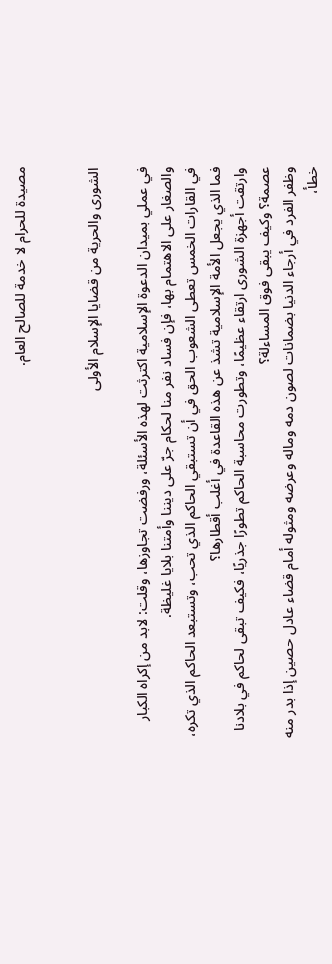مصيدة للحرام لا خدمة للصالح العام.


الشورى والحرية من قضايا الإسلام الأولى

في عملي بميدان الدعوة الإسلامية اكترثت لهذه الأسئلة، ورفضت تجاوزها، وقلت: لابد من إكراه الكبار والصغار على الاهتمام بها، فإن فساد نفر منا لحكام جرّ على ديننا وأمتنا بلايا غليظة.
في القارات الخمس تعطى الشعوب الحق في أن تستبقي الحاكم الذي تحب، وتستبعد الحاكم الذي تكره، فما الذي يجعل الأمة الإسلامية تشذ عن هذه القاعدة في أغلب أقطارها؟
وارتقت أجهزة الشورى ارتقاء عظيمًا، وتطورت محاسبة الحاكم تطورًا جذريًا، فكيف تبقى لحاكم في بلادنا عصمة؟ وكيف يبقى فوق المساءلة؟
وظفر الفرد في أرجاء الدنيا بضمانات لصون دمه وماله وعرضه ومثوله أمام قضاء عادل حصين إذا بدر منه خطأ،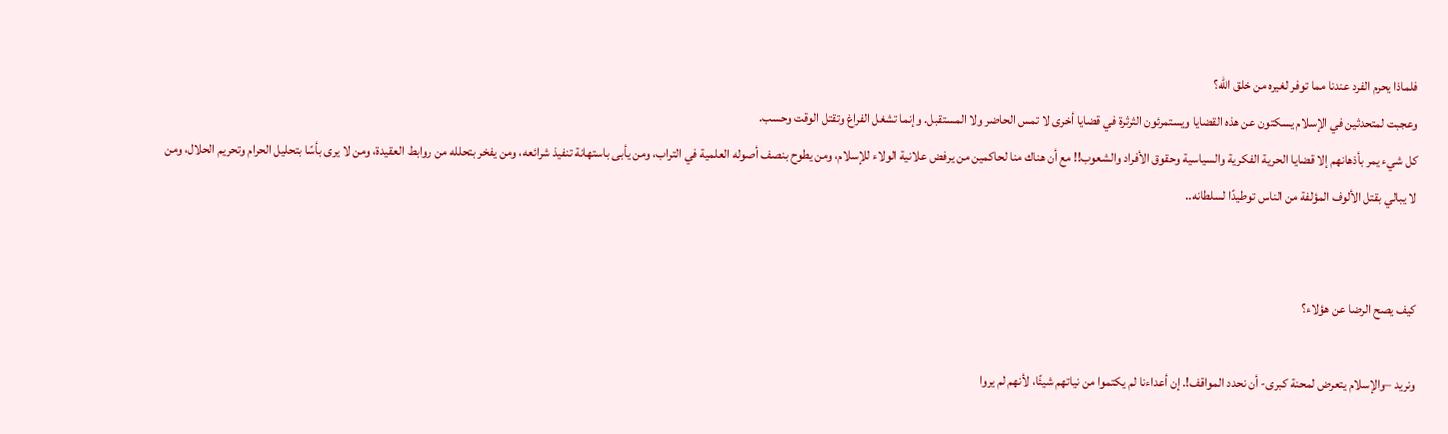فلماذا يحرم الفرد عندنا مما توفر لغيره من خلق الله؟
وعجبت لمتحدثين في الإسلام يسكتون عن هذه القضايا ويستمرئون الثرثرة في قضايا أخرى لا تمس الحاضر ولا المستقبل. وإنما تشغل الفراغ وتقتل الوقت وحسب.
كل شيء يمر بأذهانهم إلا قضايا الحرية الفكرية والسياسية وحقوق الأفراد والشعوب!! مع أن هناك منا لحاكمين من يرفض علانية الولاء للإسلام، ومن يطوح بنصف أصوله العلمية في التراب، ومن يأبى باستهانة تنفيذ شرائعه، ومن يفخر بتحلله من روابط العقيدة، ومن لا يرى بأسًا بتحليل الحرام وتحريم الحلال، ومن لا يبالي بقتل الألوف المؤلفة من الناس توطيدًا لسلطانه..


كيف يصح الرضا عن هؤلاء؟

ونريد –والإسلام يتعرض لمحنة كبرى- أن نحدد المواقف!. إن أعداءنا لم يكتموا من نياتهم شيئًا، لأنهم لم يروا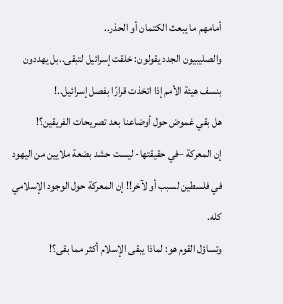أمامهم ما يبعث الكتمان أو الحذر..
والصليبيون الجدد يقولون: خلقت إسرائيل لتبقى..بل يهددون بنسف هيئة الأمم إذا اتخذت قرارًا بفصل إسرائيل..!
هل بقي غموض حول أوضاعنا بعد تصريحات الفريقين؟!
إن المعركة –في حقيقتها- ليست حشد بضعة ملايين من اليهود في فلسطين لسبب أو لآخر!! إن المعركة حول الوجود الإسلامي كله.
وتساؤل القوم هو: لماذا يبقى الإسلام أكثر مما بقى؟!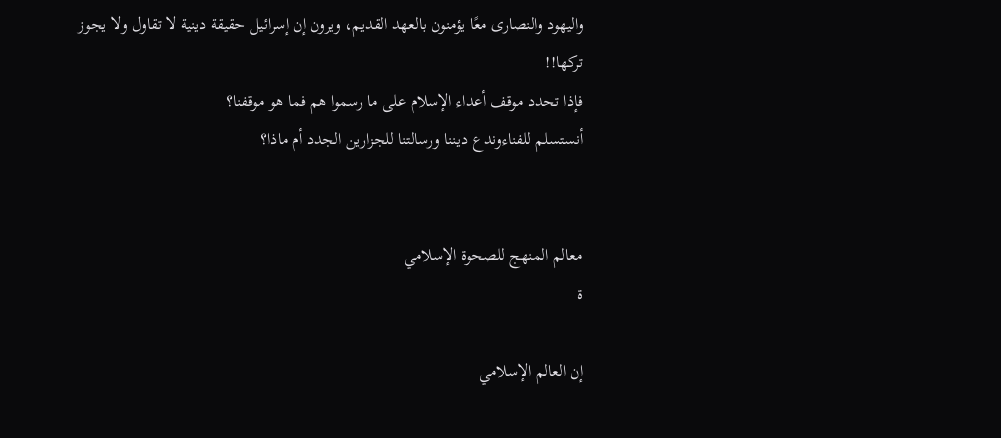واليهود والنصارى معًا يؤمنون بالعهد القديم، ويرون إن إسرائيل حقيقة دينية لا تقاول ولا يجوز تركها!!
فإذا تحدد موقف أعداء الإسلام على ما رسموا هم فما هو موقفنا؟
أنستسلم للفناءوندع ديننا ورسالتنا للجزارين الجدد أم ماذا؟


معالم المنهج للصحوة الإسلامي
ة

إن العالم الإسلامي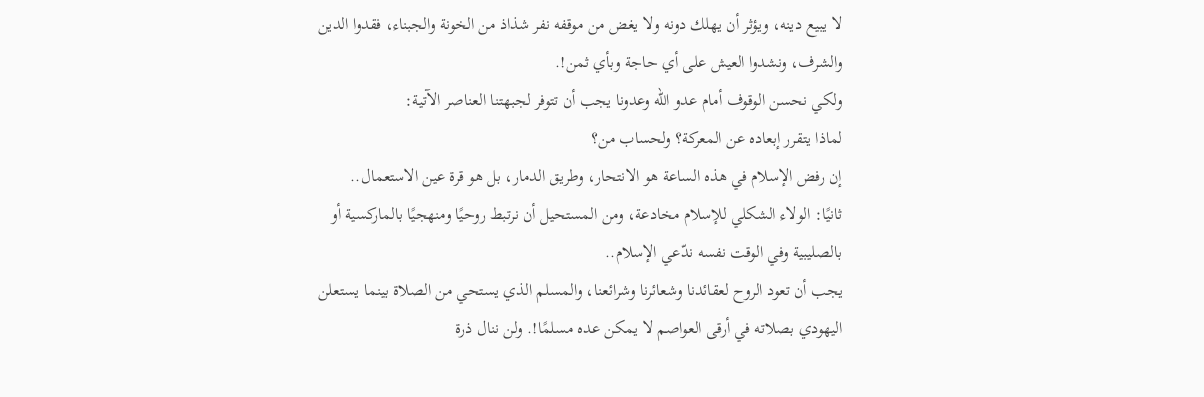لا يبيع دينه، ويؤثر أن يهلك دونه ولا يغض من موقفه نفر شذاذ من الخونة والجبناء، فقدوا الدين والشرف، ونشدوا العيش على أي حاجة وبأي ثمن!.
ولكي نحسن الوقوف أمام عدو الله وعدونا يجب أن تتوفر لجبهتنا العناصر الآتية:
لماذا يتقرر إبعاده عن المعركة؟ ولحساب من؟
إن رفض الإسلام في هذه الساعة هو الانتحار، وطريق الدمار، بل هو قرة عين الاستعمال..
ثانيًا: الولاء الشكلي للإسلام مخادعة، ومن المستحيل أن نرتبط روحيًا ومنهجيًا بالماركسية أو بالصليبية وفي الوقت نفسه ندّعي الإسلام..
يجب أن تعود الروح لعقائدنا وشعائرنا وشرائعنا، والمسلم الذي يستحي من الصلاة بينما يستعلن اليهودي بصلاته في أرقى العواصم لا يمكن عده مسلمًا!. ولن ننال ذرة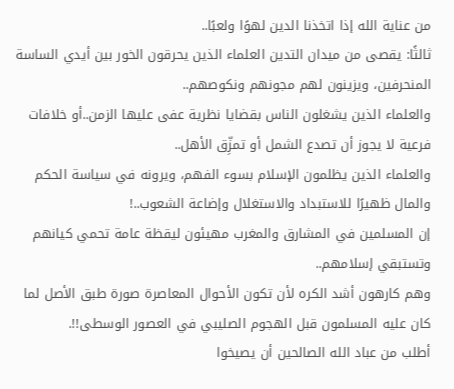من عناية الله إذا اتخذنا الدين لهوًا ولعبًا..
ثالثًا: يقصى من ميدان التدين العلماء الذين يحرقون الخور بين أيدي الساسة المنحرفين، ويزينون لهم مجونهم ونكوصهم..
والعلماء الذين يشغلون الناس بقضايا نظرية عفى عليها الزمن..أو خلافات فرعية لا يجوز أن تصدع الشمل أو تمزِّق الأهل..
والعلماء الذين يظلمون الإسلام بسوء الفهم، ويرونه في سياسة الحكم والمال ظهيرًا للاستبداد والاستغلال وإضاعة الشعوب..!
إن المسلمين في المشارق والمغرب مهيئون ليقظة عامة تحمي كيانهم وتستبقي إسلامهم..
وهم كارهون أشد الكره لأن تكون الأحوال المعاصرة صورة طبق الأصل لما كان عليه المسلمون قبل الهجوم الصليبي في العصور الوسطى!!.
أطلب من عباد الله الصالحين أن يصيخوا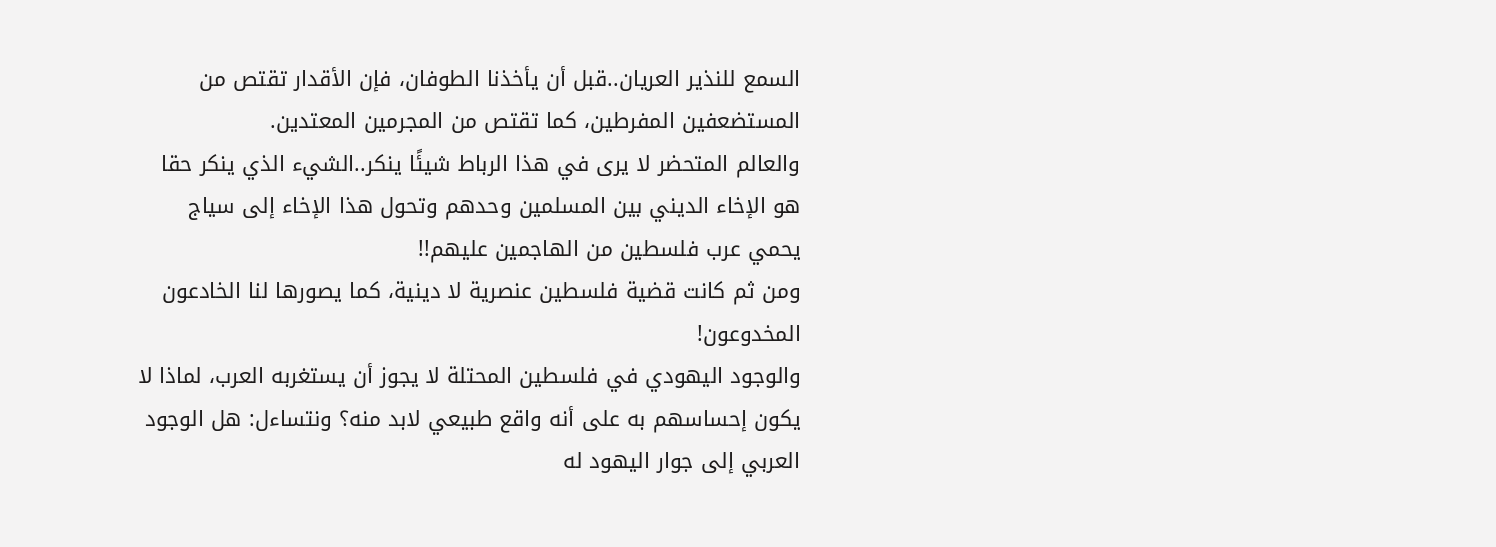السمع للنذير العريان..قبل أن يأخذنا الطوفان، فإن الأقدار تقتص من المستضعفين المفرطين، كما تقتص من المجرمين المعتدين.
والعالم المتحضر لا يرى في هذا الرباط شيئًا ينكر..الشيء الذي ينكر حقا هو الإخاء الديني بين المسلمين وحدهم وتحول هذا الإخاء إلى سياج يحمي عرب فلسطين من الهاجمين عليهم!!
ومن ثم كانت قضية فلسطين عنصرية لا دينية، كما يصورها لنا الخادعون المخدوعون!
والوجود اليهودي في فلسطين المحتلة لا يجوز أن يستغربه العرب، لماذا لا يكون إحساسهم به على أنه واقع طبيعي لابد منه؟ ونتساءل: هل الوجود العربي إلى جوار اليهود له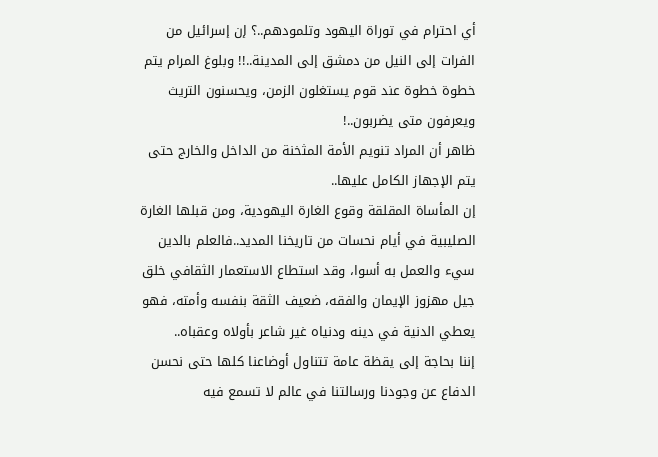أي احترام في توراة اليهود وتلمودهم..؟ إن إسرائيل من الفرات إلى النيل من دمشق إلى المدينة..!! وبلوغ المرام يتم خطوة خطوة عند قوم يستغلون الزمن، ويحسنون التريث ويعرفون متى يضربون..!
ظاهر أن المراد تنويم الأمة المثخنة من الداخل والخارج حتى يتم الإجهاز الكامل عليها..
إن المأساة المقلقة وقوع الغارة اليهودية، ومن قبلها الغارة الصليبية في أيام نحسات من تاريخنا المديد..فالعلم بالدين سيء والعمل به أسوا، وقد استطاع الاستعمار الثقافي خلق جيل مهزوز الإيمان والفقه، ضعيف الثقة بنفسه وأمته، فهو يعطي الدنية في دينه ودنياه غير شاعر بأولاه وعقباه..
إننا بحاجة إلى يقظة عامة تتناول أوضاعنا كلها حتى نحسن الدفاع عن وجودنا ورسالتنا في عالم لا تسمع فيه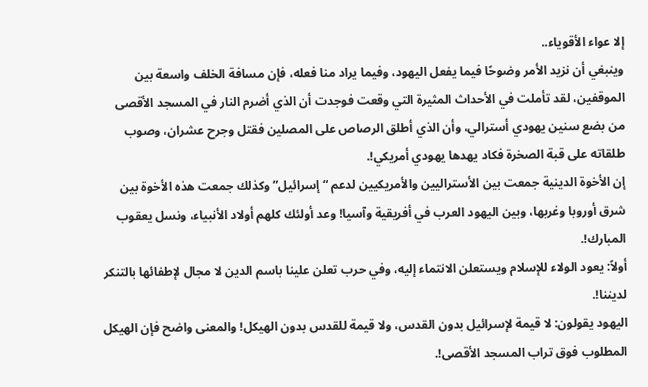إلا عواء الأقوياء..
وينبغي أن نزيد الأمر وضوحًا فيما يفعل اليهود، وفيما يراد منا فعله، فإن مسافة الخلف واسعة بين الموقفين، لقد تأملت في الأحداث المثيرة التي وقعت فوجدت أن الذي أضرم النار في المسجد الأقصى من بضع سنين يهودي أسترالي، وأن الذي أطلق الرصاص على المصلين فقتل وجرح عشران، وصوب طلقاته على قبة الصخرة فكاد يهدها يهودي أمريكي!.
إن الأخوة الدينية جمعت بين الأستراليين والأمريكيين لدعم “إسرائيل” وكذلك جمعت هذه الأخوة بين شرق أوروبا وغربها، وبين اليهود العرب في أفريقية وآسيا! وعد أولئك كلهم أولاد الأنبياء، ونسل يعقوب المبارك!.
أولاً: يعود الولاء للإسلام ويستعلن الانتماء إليه، وفي حرب تعلن علينا باسم الدين لا مجال لإطفائها بالتنكر لديننا!.
اليهود يقولون: لا قيمة لإسرائيل بدون القدس، ولا قيمة للقدس بدون الهيكل! والمعنى واضح فإن الهيكل المطلوب فوق تراب المسجد الأقصى!.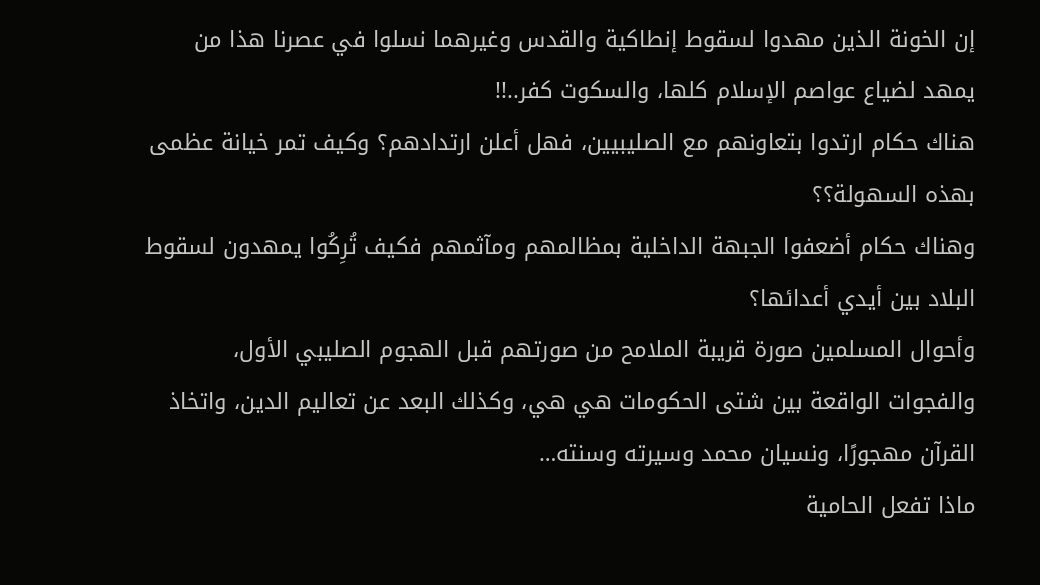إن الخونة الذين مهدوا لسقوط إنطاكية والقدس وغيرهما نسلوا في عصرنا هذا من يمهد لضياع عواصم الإسلام كلها، والسكوت كفر..!!
هناك حكام ارتدوا بتعاونهم مع الصليبيين، فهل أعلن ارتدادهم؟ وكيف تمر خيانة عظمى بهذه السهولة؟؟
وهناك حكام أضعفوا الجبهة الداخلية بمظالمهم ومآثمهم فكيف تُرِكُوا يمهدون لسقوط البلاد بين أيدي أعدائها؟
وأحوال المسلمين صورة قريبة الملامح من صورتهم قبل الهجوم الصليبي الأول، والفجوات الواقعة بين شتى الحكومات هي هي، وكذلك البعد عن تعاليم الدين، واتخاذ القرآن مهجورًا، ونسيان محمد وسيرته وسنته…
ماذا تفعل الحامية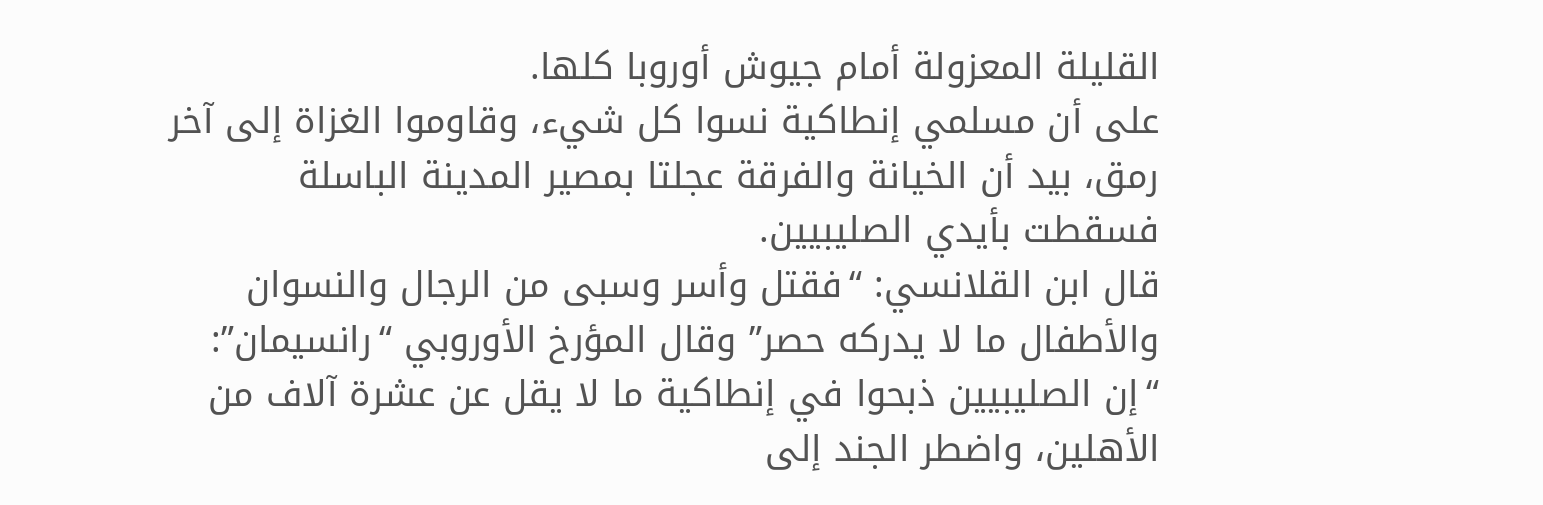القليلة المعزولة أمام جيوش أوروبا كلها.
على أن مسلمي إنطاكية نسوا كل شيء، وقاوموا الغزاة إلى آخر رمق، بيد أن الخيانة والفرقة عجلتا بمصير المدينة الباسلة فسقطت بأيدي الصليبيين.
قال ابن القلانسي: “فقتل وأسر وسبى من الرجال والنسوان والأطفال ما لا يدركه حصر” وقال المؤرخ الأوروبي “رانسيمان”: “إن الصليبيين ذبحوا في إنطاكية ما لا يقل عن عشرة آلاف من الأهلين، واضطر الجند إلى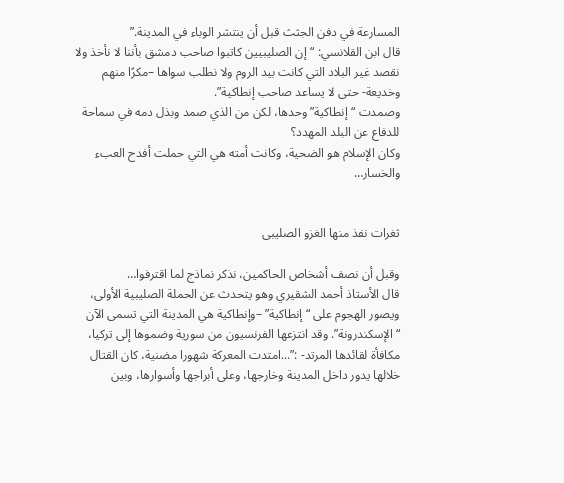المسارعة في دفن الجثث قبل أن ينتشر الوباء في المدينة.”
قال ابن القلانسي: “إن الصليبيين كاتبوا صاحب دمشق بأننا لا نأخذ ولا نقصد غير البلاد التي كانت بيد الروم ولا نطلب سواها –مكرًا منهم وخديعة- حتى لا يساعد صاحب إنطاكية”.
وصمدت “إنطاكية” وحدها، لكن من الذي صمد وبذل دمه في سماحة للدفاع عن البلد المهدد؟
وكان الإسلام هو الضحية، وكانت أمته هي التي حملت أفدح العبء والخسار…


ثغرات نفذ منها الغزو الصليبى

وقبل أن نصف أشخاص الحاكمين، نذكر نماذج لما اقترفوا…
قال الأستاذ أحمد الشقيري وهو يتحدث عن الحملة الصليبية الأولى، ويصور الهجوم على “إنطاكية” –وإنطاكية هي المدينة التي تسمى الآن “الإسكندرونة”. وقد انتزعها الفرنسيون من سورية وضموها إلى تركيا، مكافأة لقائدها المرتد- :”...امتدت المعركة شهورا مضنية، كان القتال خلالها يدور داخل المدينة وخارجها، وعلى أبراجها وأسوارها، وبين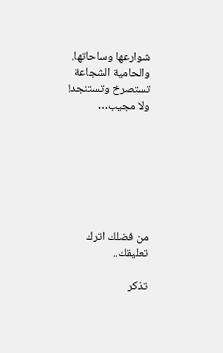شوارعها وساحاتها. والحامية الشجاعة تستصرخ وتستنجد! ولا مجيب…







من فضلك اترك تعليقك..

تذكر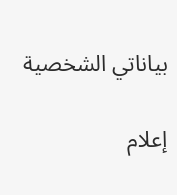بياناتي الشخصية

إعلام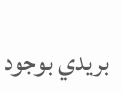بريدي بوجود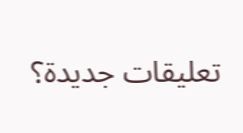تعليقات جديدة؟